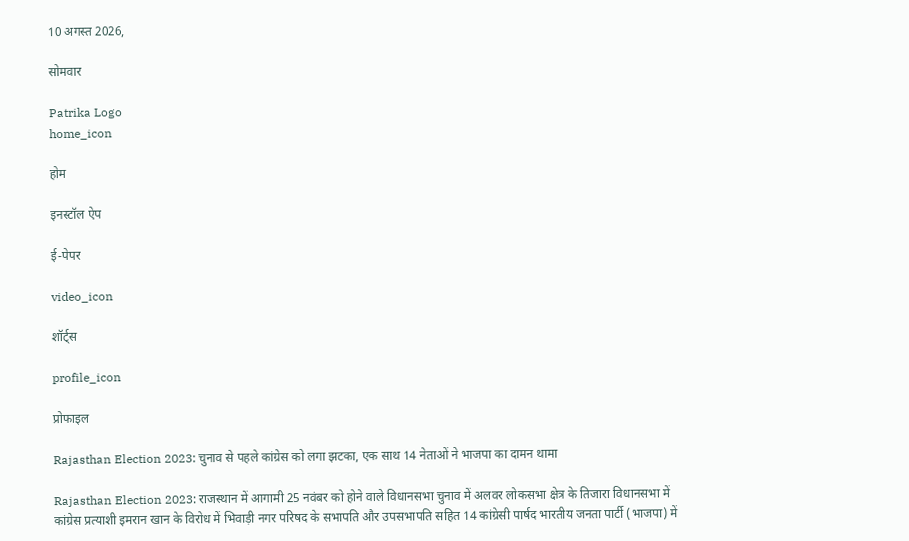10 अगस्त 2026,

सोमवार

Patrika Logo
home_icon

होम

इनस्टॉल ऐप

ई-पेपर

video_icon

शॉर्ट्स

profile_icon

प्रोफाइल

Rajasthan Election 2023: चुनाव से पहले कांग्रेस को लगा झटका, एक साथ 14 नेताओं ने भाजपा का दामन थामा

Rajasthan Election 2023: राजस्थान में आगामी 25 नवंबर को होने वाले विधानसभा चुनाव में अलवर लोकसभा क्षेत्र के तिजारा विधानसभा में कांग्रेस प्रत्याशी इमरान खान के विरोध में भिवाड़ी नगर परिषद के सभापति और उपसभापति सहित 14 कांग्रेसी पार्षद भारतीय जनता पार्टी (भाजपा) में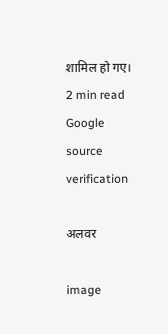शामिल हो गए।
2 min read
Google source verification

अलवर

image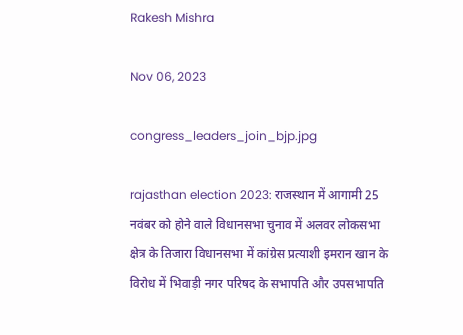Rakesh Mishra

Nov 06, 2023

congress_leaders_join_bjp.jpg

rajasthan election 2023: राजस्थान में आगामी 25 नवंबर को होने वाले विधानसभा चुनाव में अलवर लोकसभा क्षेत्र के तिजारा विधानसभा में कांग्रेस प्रत्याशी इमरान खान के विरोध में भिवाड़ी नगर परिषद के सभापति और उपसभापति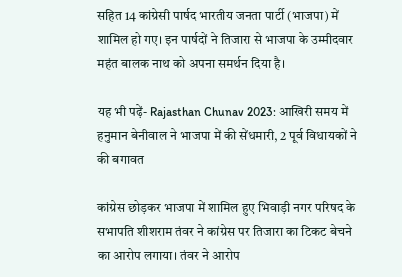सहित 14 कांग्रेसी पार्षद भारतीय जनता पार्टी (भाजपा) में शामिल हो गए। इन पार्षदों ने तिजारा से भाजपा के उम्मीदवार महंत बालक नाथ को अपना समर्थन दिया है।

यह भी पढ़ें- Rajasthan Chunav 2023: आखिरी समय में हनुमान बेनीवाल ने भाजपा में की सेंधमारी, 2 पूर्व विधायकों ने की बगावत

कांग्रेस छोड़कर भाजपा में शामिल हुए भिवाड़ी नगर परिषद के सभापति शीशराम तंवर ने कांग्रेस पर तिजारा का टिकट बेचने का आरोप लगाया। तंवर ने आरोप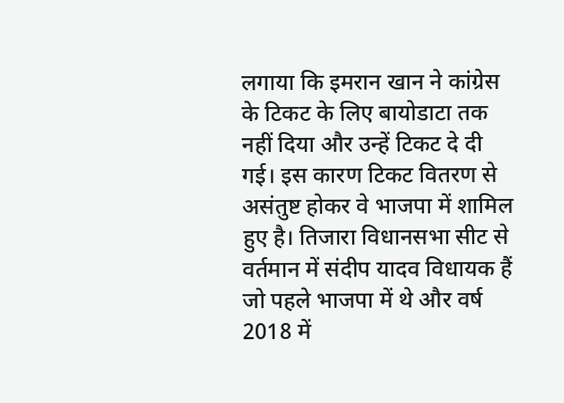लगाया कि इमरान खान ने कांग्रेस के टिकट के लिए बायोडाटा तक नहीं दिया और उन्हें टिकट दे दी गई। इस कारण टिकट वितरण से असंतुष्ट होकर वे भाजपा में शामिल हुए है। तिजारा विधानसभा सीट से वर्तमान में संदीप यादव विधायक हैं जो पहले भाजपा में थे और वर्ष 2018 में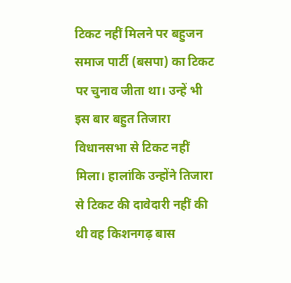टिकट नहीं मिलने पर बहुजन समाज पार्टी (बसपा) का टिकट पर चुनाव जीता था। उन्हें भी इस बार बहुत तिजारा विधानसभा से टिकट नहीं मिला। हालांकि उन्होंने तिजारा से टिकट की दावेदारी नहीं की थी वह किशनगढ़ बास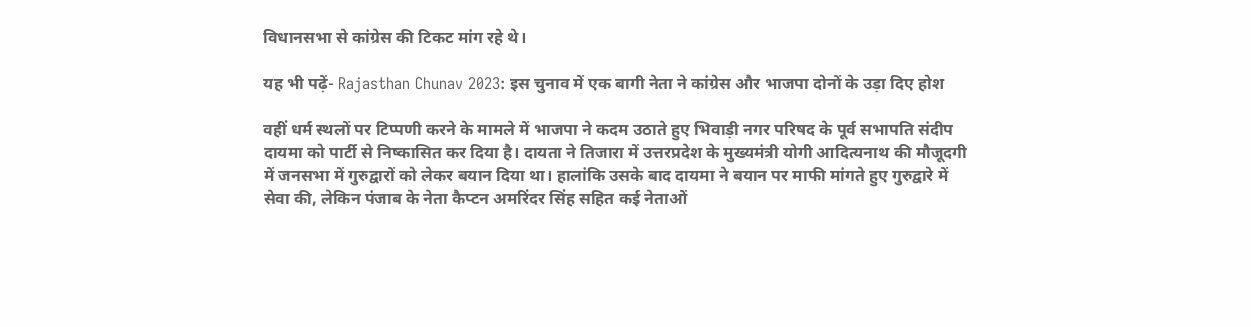विधानसभा से कांग्रेस की टिकट मांग रहे थे।

यह भी पढ़ें- Rajasthan Chunav 2023: इस चुनाव में एक बागी नेता ने कांग्रेस और भाजपा दोनों के उड़ा दिए होश

वहीं धर्म स्थलों पर टिप्पणी करने के मामले में भाजपा ने कदम उठाते हुए भिवाड़ी नगर परिषद के पूर्व सभापति संदीप दायमा को पार्टी से निष्कासित कर दिया है। दायता ने तिजारा में उत्तरप्रदेश के मुख्यमंत्री योगी आदित्यनाथ की मौजूदगी में जनसभा में गुरुद्वारों को लेकर बयान दिया था। हालांकि उसके बाद दायमा ने बयान पर माफी मांगते हुए गुरुद्वारे में सेवा की, लेकिन पंजाब के नेता कैप्टन अमरिंदर सिंह सहित कई नेताओं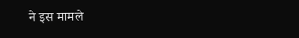ने इस मामले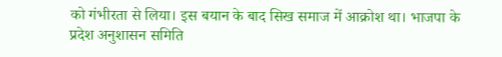को गंभीरता से लिया। इस बयान के बाद सिख समाज में आक्रोश था। भाजपा के प्रदेश अनुशासन समिति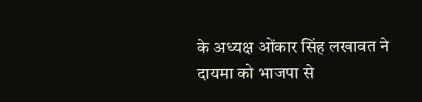के अध्यक्ष ओंकार सिंह लखावत ने दायमा को भाजपा से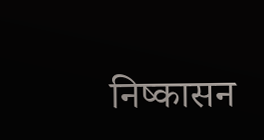निष्कासन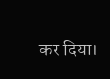कर दिया।